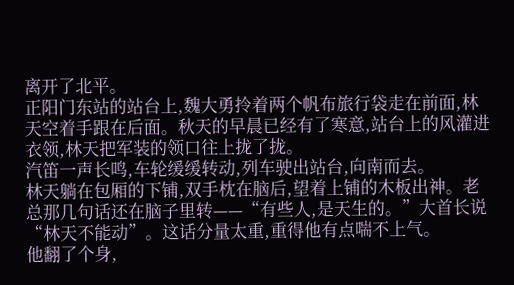离开了北平。
正阳门东站的站台上,魏大勇拎着两个帆布旅行袋走在前面,林天空着手跟在后面。秋天的早晨已经有了寒意,站台上的风灌进衣领,林天把军装的领口往上拢了拢。
汽笛一声长鸣,车轮缓缓转动,列车驶出站台,向南而去。
林天躺在包厢的下铺,双手枕在脑后,望着上铺的木板出神。老总那几句话还在脑子里转——“有些人,是天生的。”大首长说“林天不能动”。这话分量太重,重得他有点喘不上气。
他翻了个身,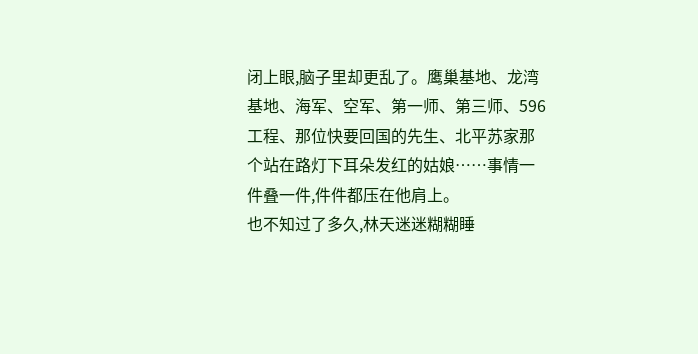闭上眼,脑子里却更乱了。鹰巢基地、龙湾基地、海军、空军、第一师、第三师、596工程、那位快要回国的先生、北平苏家那个站在路灯下耳朵发红的姑娘……事情一件叠一件,件件都压在他肩上。
也不知过了多久,林天迷迷糊糊睡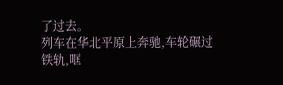了过去。
列车在华北平原上奔驰,车轮碾过铁轨,哐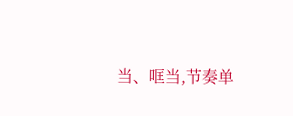当、哐当,节奏单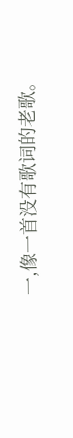一,像一首没有歌词的老歌。